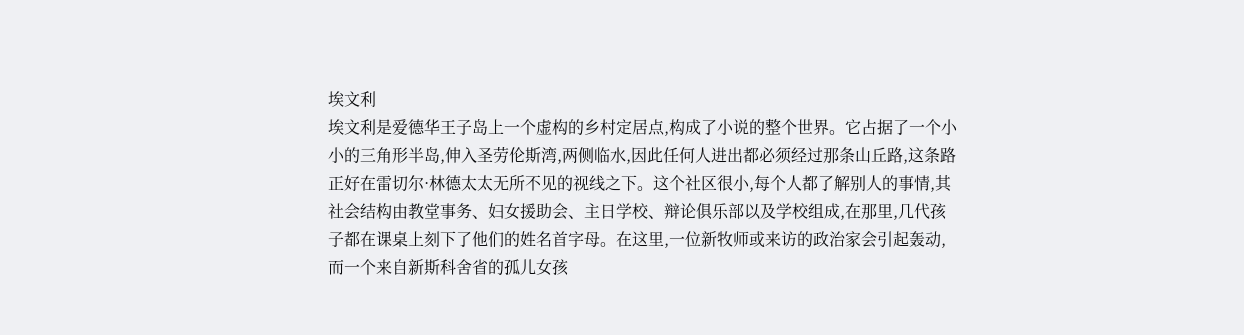埃文利
埃文利是爱德华王子岛上一个虚构的乡村定居点,构成了小说的整个世界。它占据了一个小小的三角形半岛,伸入圣劳伦斯湾,两侧临水,因此任何人进出都必须经过那条山丘路,这条路正好在雷切尔·林德太太无所不见的视线之下。这个社区很小,每个人都了解别人的事情,其社会结构由教堂事务、妇女援助会、主日学校、辩论俱乐部以及学校组成,在那里,几代孩子都在课桌上刻下了他们的姓名首字母。在这里,一位新牧师或来访的政治家会引起轰动,而一个来自新斯科舍省的孤儿女孩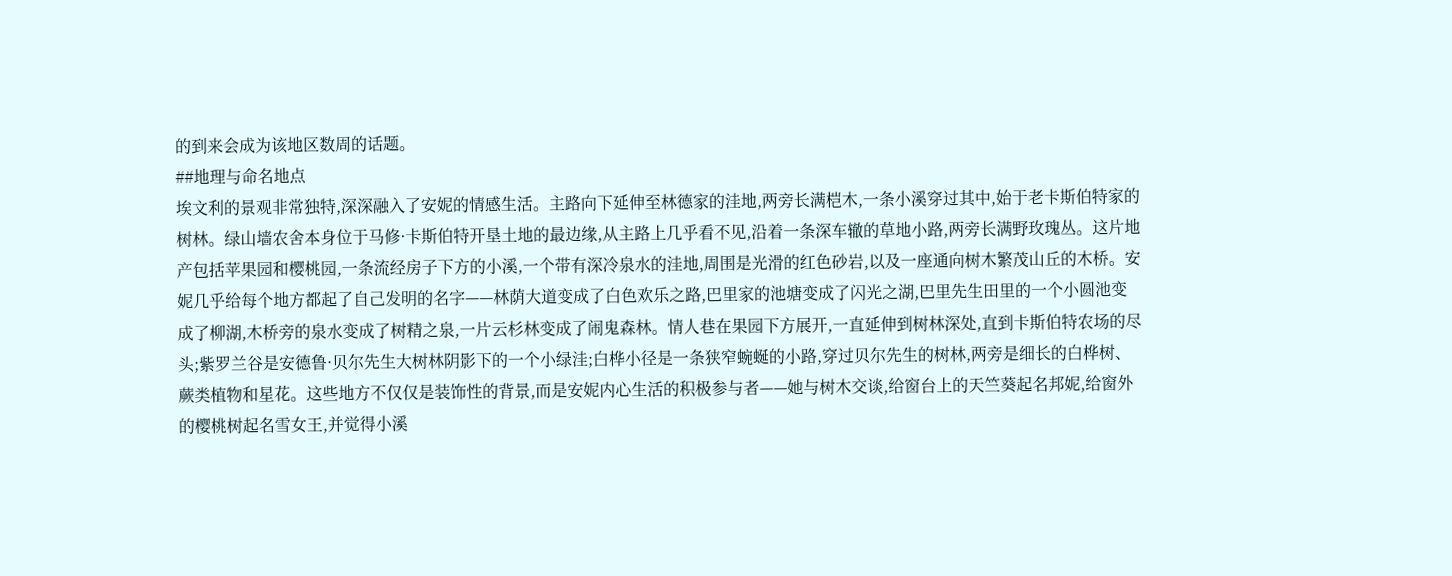的到来会成为该地区数周的话题。
##地理与命名地点
埃文利的景观非常独特,深深融入了安妮的情感生活。主路向下延伸至林德家的洼地,两旁长满桤木,一条小溪穿过其中,始于老卡斯伯特家的树林。绿山墙农舍本身位于马修·卡斯伯特开垦土地的最边缘,从主路上几乎看不见,沿着一条深车辙的草地小路,两旁长满野玫瑰丛。这片地产包括苹果园和樱桃园,一条流经房子下方的小溪,一个带有深冷泉水的洼地,周围是光滑的红色砂岩,以及一座通向树木繁茂山丘的木桥。安妮几乎给每个地方都起了自己发明的名字——林荫大道变成了白色欢乐之路,巴里家的池塘变成了闪光之湖,巴里先生田里的一个小圆池变成了柳湖,木桥旁的泉水变成了树精之泉,一片云杉林变成了闹鬼森林。情人巷在果园下方展开,一直延伸到树林深处,直到卡斯伯特农场的尽头;紫罗兰谷是安德鲁·贝尔先生大树林阴影下的一个小绿洼;白桦小径是一条狭窄蜿蜒的小路,穿过贝尔先生的树林,两旁是细长的白桦树、蕨类植物和星花。这些地方不仅仅是装饰性的背景,而是安妮内心生活的积极参与者——她与树木交谈,给窗台上的天竺葵起名邦妮,给窗外的樱桃树起名雪女王,并觉得小溪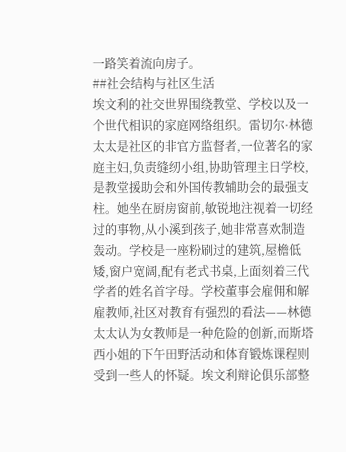一路笑着流向房子。
##社会结构与社区生活
埃文利的社交世界围绕教堂、学校以及一个世代相识的家庭网络组织。雷切尔·林德太太是社区的非官方监督者,一位著名的家庭主妇,负责缝纫小组,协助管理主日学校,是教堂援助会和外国传教辅助会的最强支柱。她坐在厨房窗前,敏锐地注视着一切经过的事物,从小溪到孩子,她非常喜欢制造轰动。学校是一座粉刷过的建筑,屋檐低矮,窗户宽阔,配有老式书桌,上面刻着三代学者的姓名首字母。学校董事会雇佣和解雇教师,社区对教育有强烈的看法——林德太太认为女教师是一种危险的创新,而斯塔西小姐的下午田野活动和体育锻炼课程则受到一些人的怀疑。埃文利辩论俱乐部整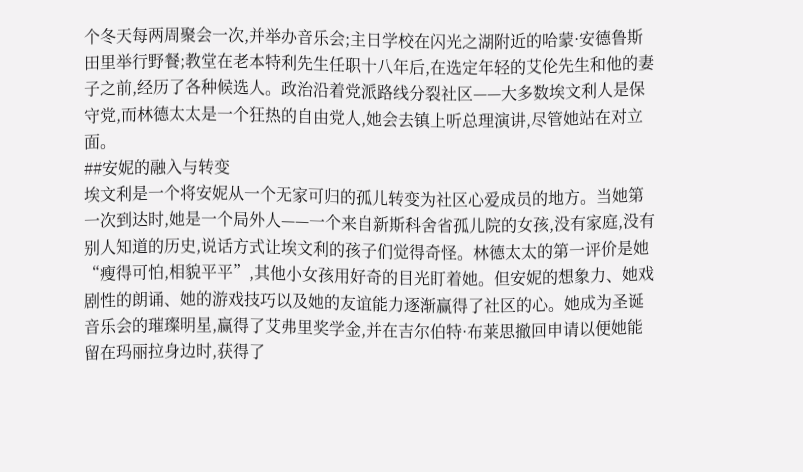个冬天每两周聚会一次,并举办音乐会;主日学校在闪光之湖附近的哈蒙·安德鲁斯田里举行野餐;教堂在老本特利先生任职十八年后,在选定年轻的艾伦先生和他的妻子之前,经历了各种候选人。政治沿着党派路线分裂社区——大多数埃文利人是保守党,而林德太太是一个狂热的自由党人,她会去镇上听总理演讲,尽管她站在对立面。
##安妮的融入与转变
埃文利是一个将安妮从一个无家可归的孤儿转变为社区心爱成员的地方。当她第一次到达时,她是一个局外人——一个来自新斯科舍省孤儿院的女孩,没有家庭,没有别人知道的历史,说话方式让埃文利的孩子们觉得奇怪。林德太太的第一评价是她“瘦得可怕,相貌平平”,其他小女孩用好奇的目光盯着她。但安妮的想象力、她戏剧性的朗诵、她的游戏技巧以及她的友谊能力逐渐赢得了社区的心。她成为圣诞音乐会的璀璨明星,赢得了艾弗里奖学金,并在吉尔伯特·布莱思撤回申请以便她能留在玛丽拉身边时,获得了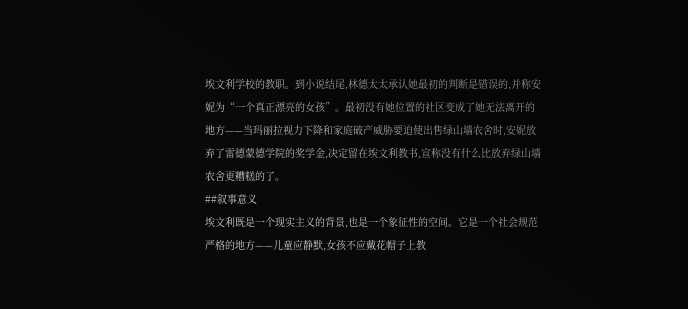埃文利学校的教职。到小说结尾,林德太太承认她最初的判断是错误的,并称安妮为“一个真正漂亮的女孩”。最初没有她位置的社区变成了她无法离开的地方——当玛丽拉视力下降和家庭破产威胁要迫使出售绿山墙农舍时,安妮放弃了雷德蒙德学院的奖学金,决定留在埃文利教书,宣称没有什么比放弃绿山墙农舍更糟糕的了。
##叙事意义
埃文利既是一个现实主义的背景,也是一个象征性的空间。它是一个社会规范严格的地方——儿童应静默,女孩不应戴花帽子上教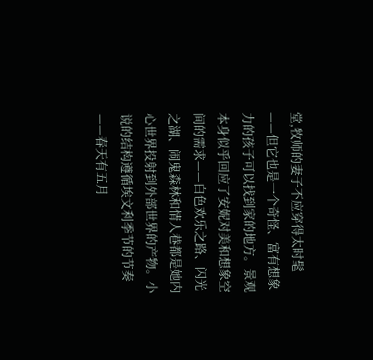堂,牧师的妻子不应穿得太时髦——但它也是一个奇怪、富有想象力的孩子可以找到家的地方。景观本身似乎回应了安妮对美和想象空间的需求——白色欢乐之路、闪光之湖、闹鬼森林和情人巷都是她内心世界投射到外部世界的产物。小说的结构遵循埃文利季节的节奏——春天有五月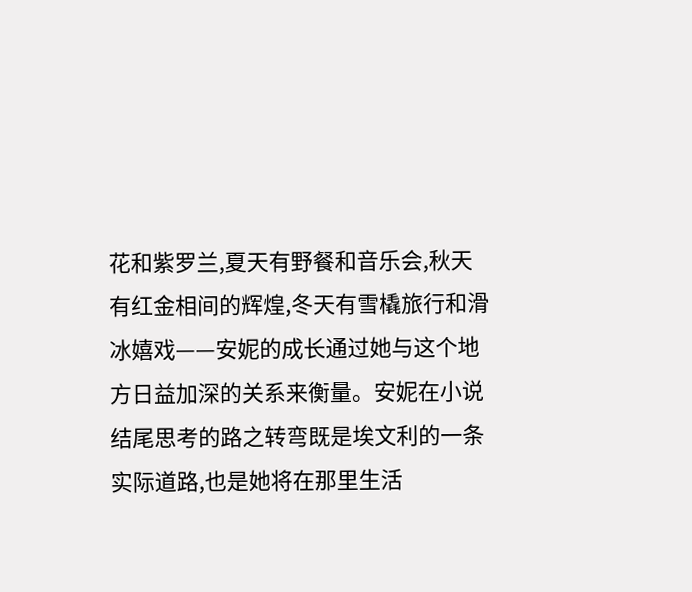花和紫罗兰,夏天有野餐和音乐会,秋天有红金相间的辉煌,冬天有雪橇旅行和滑冰嬉戏——安妮的成长通过她与这个地方日益加深的关系来衡量。安妮在小说结尾思考的路之转弯既是埃文利的一条实际道路,也是她将在那里生活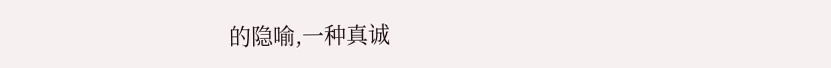的隐喻,一种真诚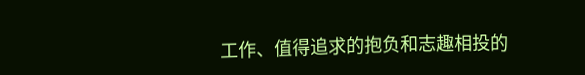工作、值得追求的抱负和志趣相投的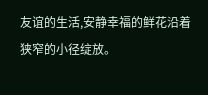友谊的生活,安静幸福的鲜花沿着狭窄的小径绽放。